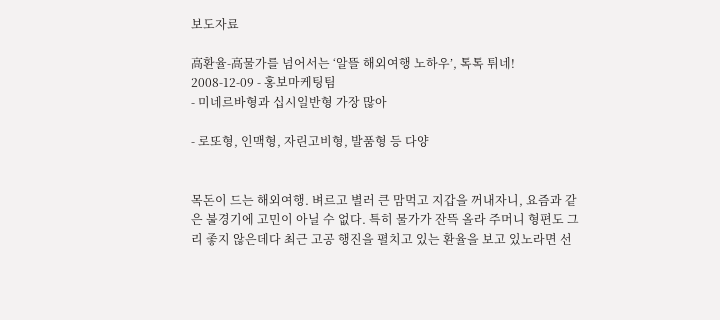보도자료

高환율-高물가를 넘어서는 ‘알뜰 해외여행 노하우’, 톡톡 튀네!
2008-12-09 - 홍보마케팅팀
- 미네르바형과 십시일반형 가장 많아

- 로또형, 인맥형, 자린고비형, 발품형 등 다양


목돈이 드는 해외여행. 벼르고 별러 큰 맘먹고 지갑을 꺼내자니, 요즘과 같은 불경기에 고민이 아닐 수 없다. 특히 물가가 잔뜩 올라 주머니 형편도 그리 좋지 않은데다 최근 고공 행진을 펼치고 있는 환율을 보고 있노라면 선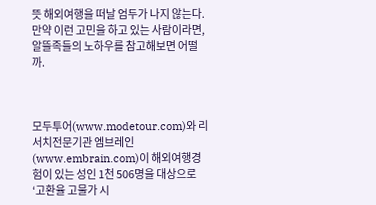뜻 해외여행을 떠날 엄두가 나지 않는다. 만약 이런 고민을 하고 있는 사람이라면, 알뜰족들의 노하우를 참고해보면 어떨까.



모두투어(www.modetour.com)와 리서치전문기관 엠브레인(www.embrain.com)이 해외여행경험이 있는 성인 1천 506명을 대상으로 ‘고환율 고물가 시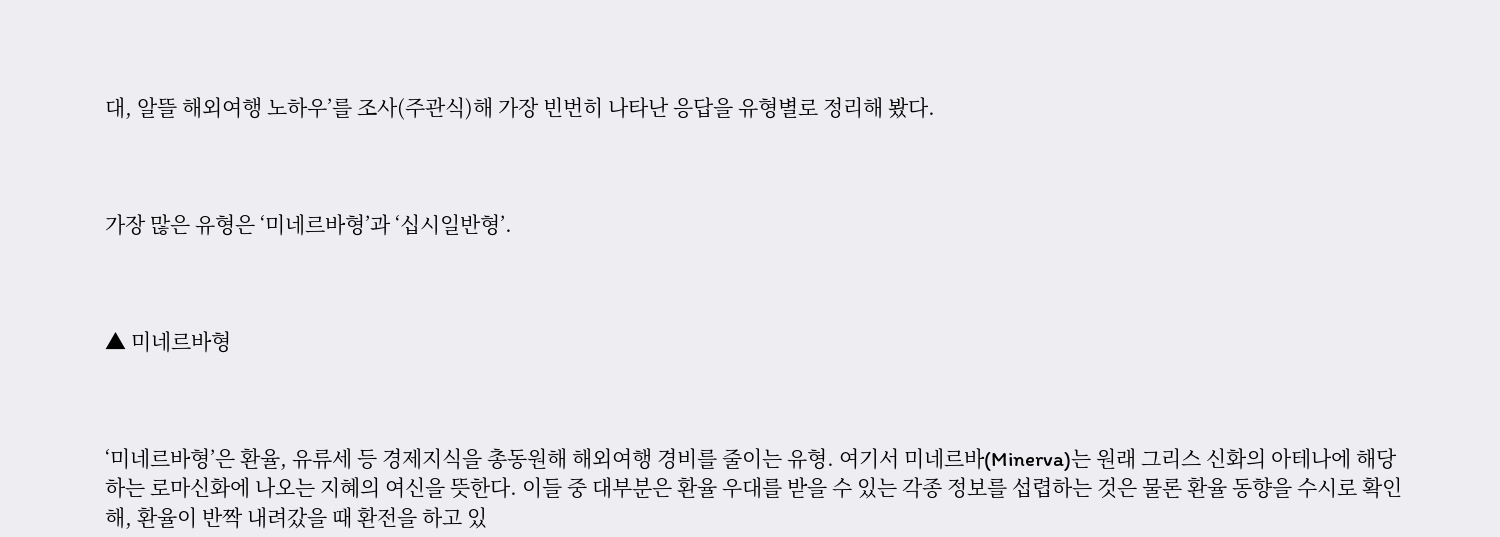대, 알뜰 해외여행 노하우’를 조사(주관식)해 가장 빈번히 나타난 응답을 유형별로 정리해 봤다.



가장 많은 유형은 ‘미네르바형’과 ‘십시일반형’.



▲ 미네르바형



‘미네르바형’은 환율, 유류세 등 경제지식을 총동원해 해외여행 경비를 줄이는 유형. 여기서 미네르바(Minerva)는 원래 그리스 신화의 아테나에 해당하는 로마신화에 나오는 지혜의 여신을 뜻한다. 이들 중 대부분은 환율 우대를 받을 수 있는 각종 정보를 섭렵하는 것은 물론 환율 동향을 수시로 확인해, 환율이 반짝 내려갔을 때 환전을 하고 있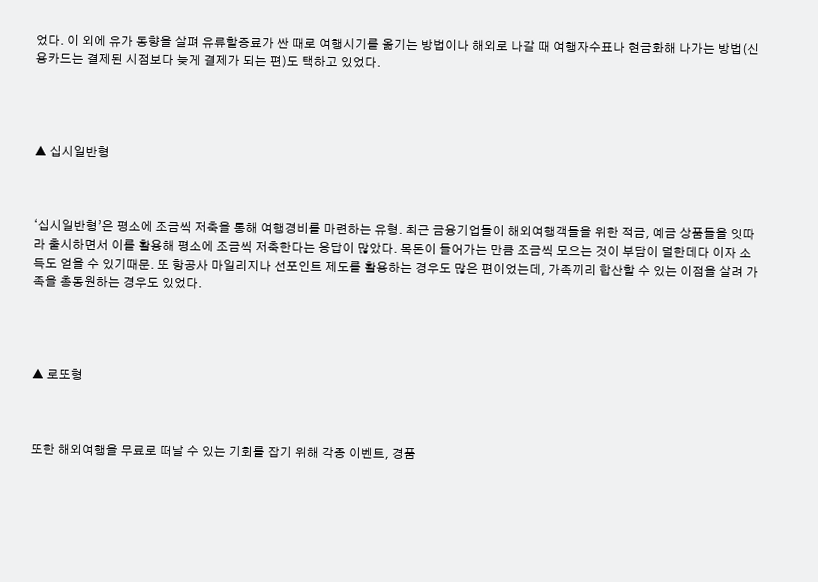었다. 이 외에 유가 동향을 살펴 유류할증료가 싼 때로 여행시기를 옮기는 방법이나 해외로 나갈 때 여행자수표나 현금화해 나가는 방법(신용카드는 결제된 시점보다 늦게 결제가 되는 편)도 택하고 있었다.




▲ 십시일반형



‘십시일반형’은 평소에 조금씩 저축을 통해 여행경비를 마련하는 유형. 최근 금융기업들이 해외여행객들을 위한 적금, 예금 상품들을 잇따라 출시하면서 이를 활용해 평소에 조금씩 저축한다는 응답이 많았다. 목돈이 들어가는 만큼 조금씩 모으는 것이 부담이 덜한데다 이자 소득도 얻을 수 있기때문. 또 항공사 마일리지나 선포인트 제도를 활용하는 경우도 많은 편이었는데, 가족끼리 합산할 수 있는 이점을 살려 가족을 총동원하는 경우도 있었다.




▲ 로또형



또한 해외여행을 무료로 떠날 수 있는 기회를 잡기 위해 각종 이벤트, 경품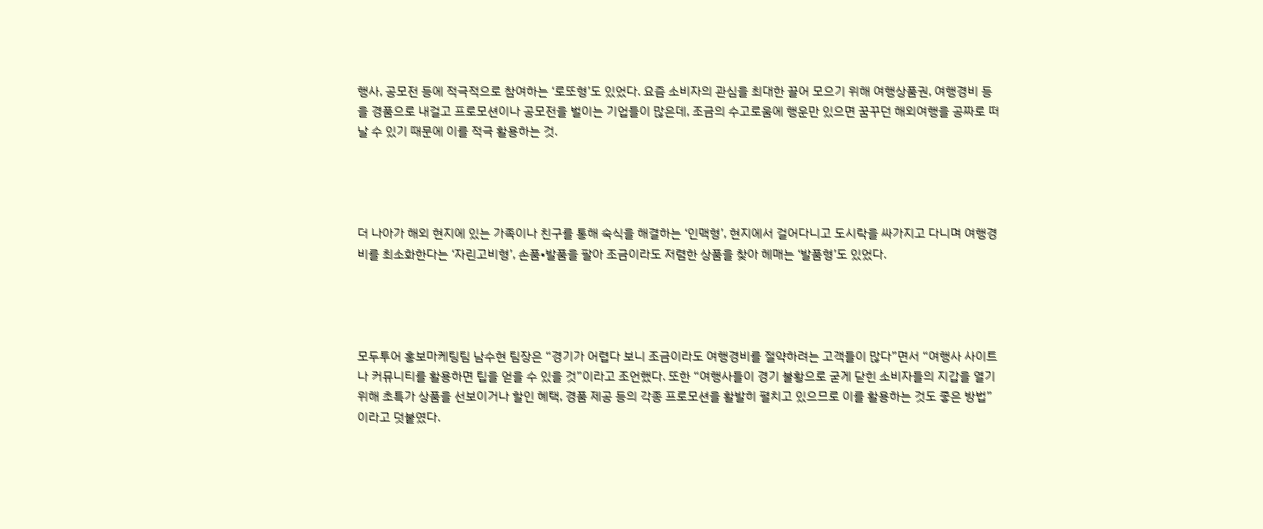행사, 공모전 등에 적극적으로 참여하는 ‘로또형’도 있었다. 요즘 소비자의 관심을 최대한 끌어 모으기 위해 여행상품권, 여행경비 등을 경품으로 내걸고 프로모션이나 공모전을 벌이는 기업들이 많은데, 조금의 수고로움에 행운만 있으면 꿈꾸던 해외여행을 공짜로 떠날 수 있기 때문에 이를 적극 활용하는 것.




더 나아가 해외 현지에 있는 가족이나 친구를 통해 숙식을 해결하는 ‘인맥형’, 현지에서 걸어다니고 도시락을 싸가지고 다니며 여행경비를 최소화한다는 ‘자린고비형’, 손품•발품을 팔아 조금이라도 저렴한 상품을 찾아 헤매는 ‘발품형’도 있었다.




모두투어 홍보마케팅팀 남수현 팀장은 “경기가 어렵다 보니 조금이라도 여행경비를 절약하려는 고객들이 많다”면서 “여행사 사이트나 커뮤니티를 활용하면 팁을 얻을 수 있을 것”이라고 조언했다. 또한 “여행사들이 경기 불황으로 굳게 닫힌 소비자들의 지갑을 열기 위해 초특가 상품을 선보이거나 할인 혜택, 경품 제공 등의 각종 프로모션을 활발히 펼치고 있으므로 이를 활용하는 것도 좋은 방법”이라고 덧붙였다.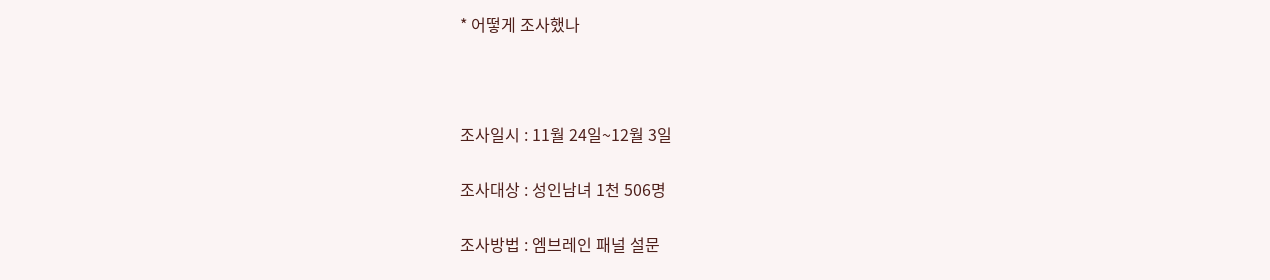* 어떻게 조사했나



조사일시 : 11월 24일~12월 3일

조사대상 : 성인남녀 1천 506명

조사방법 : 엠브레인 패널 설문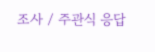조사 / 주관식 응답